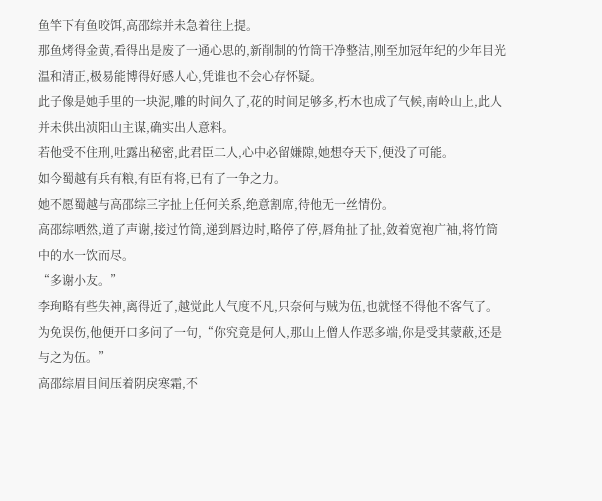鱼竿下有鱼咬饵,高邵综并未急着往上提。
那鱼烤得金黄,看得出是废了一通心思的,新削制的竹筒干净整洁,刚至加冠年纪的少年目光温和清正,极易能博得好感人心,凭谁也不会心存怀疑。
此子像是她手里的一块泥,雕的时间久了,花的时间足够多,朽木也成了气候,南岭山上,此人并未供出浈阳山主谋,确实出人意料。
若他受不住刑,吐露出秘密,此君臣二人,心中必留嫌隙,她想夺天下,便没了可能。
如今蜀越有兵有粮,有臣有将,已有了一争之力。
她不愿蜀越与高邵综三字扯上任何关系,绝意割席,待他无一丝情份。
高邵综哂然,道了声谢,接过竹筒,递到唇边时,略停了停,唇角扯了扯,敛着宽袍广袖,将竹筒中的水一饮而尽。
“多谢小友。”
李珣略有些失神,离得近了,越觉此人气度不凡,只奈何与贼为伍,也就怪不得他不客气了。
为免误伤,他便开口多问了一句,“你究竟是何人,那山上僧人作恶多端,你是受其蒙蔽,还是与之为伍。”
高邵综眉目间压着阴戾寒霜,不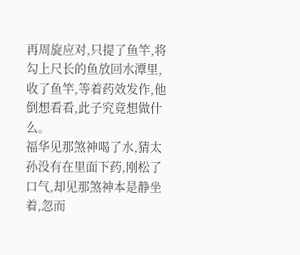再周旋应对,只提了鱼竿,将勾上尺长的鱼放回水潭里,收了鱼竿,等着药效发作,他倒想看看,此子究竟想做什么。
福华见那煞神喝了水,猜太孙没有在里面下药,刚松了口气,却见那煞神本是静坐着,忽而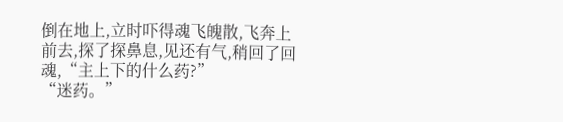倒在地上,立时吓得魂飞魄散,飞奔上前去,探了探鼻息,见还有气,稍回了回魂,“主上下的什么药?”
“迷药。”